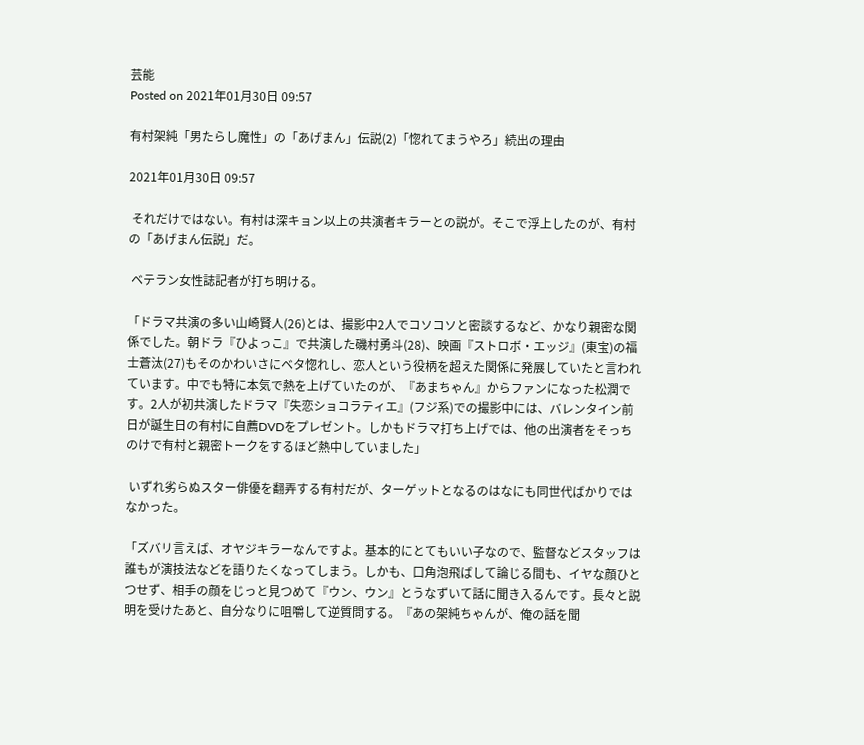芸能
Posted on 2021年01月30日 09:57

有村架純「男たらし魔性」の「あげまん」伝説(2)「惚れてまうやろ」続出の理由

2021年01月30日 09:57

 それだけではない。有村は深キョン以上の共演者キラーとの説が。そこで浮上したのが、有村の「あげまん伝説」だ。

 ベテラン女性誌記者が打ち明ける。

「ドラマ共演の多い山崎賢人(26)とは、撮影中2人でコソコソと密談するなど、かなり親密な関係でした。朝ドラ『ひよっこ』で共演した磯村勇斗(28)、映画『ストロボ・エッジ』(東宝)の福士蒼汰(27)もそのかわいさにベタ惚れし、恋人という役柄を超えた関係に発展していたと言われています。中でも特に本気で熱を上げていたのが、『あまちゃん』からファンになった松潤です。2人が初共演したドラマ『失恋ショコラティエ』(フジ系)での撮影中には、バレンタイン前日が誕生日の有村に自薦DVDをプレゼント。しかもドラマ打ち上げでは、他の出演者をそっちのけで有村と親密トークをするほど熱中していました」

 いずれ劣らぬスター俳優を翻弄する有村だが、ターゲットとなるのはなにも同世代ばかりではなかった。

「ズバリ言えば、オヤジキラーなんですよ。基本的にとてもいい子なので、監督などスタッフは誰もが演技法などを語りたくなってしまう。しかも、口角泡飛ばして論じる間も、イヤな顔ひとつせず、相手の顔をじっと見つめて『ウン、ウン』とうなずいて話に聞き入るんです。長々と説明を受けたあと、自分なりに咀嚼して逆質問する。『あの架純ちゃんが、俺の話を聞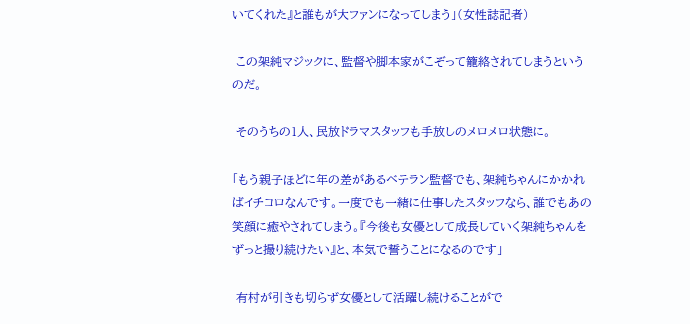いてくれた』と誰もが大ファンになってしまう」(女性誌記者)

 この架純マジックに、監督や脚本家がこぞって籠絡されてしまうというのだ。

 そのうちの1人、民放ドラマスタッフも手放しのメロメロ状態に。

「もう親子ほどに年の差があるベテラン監督でも、架純ちゃんにかかればイチコロなんです。一度でも一緒に仕事したスタッフなら、誰でもあの笑顔に癒やされてしまう。『今後も女優として成長していく架純ちゃんをずっと撮り続けたい』と、本気で誓うことになるのです」

 有村が引きも切らず女優として活躍し続けることがで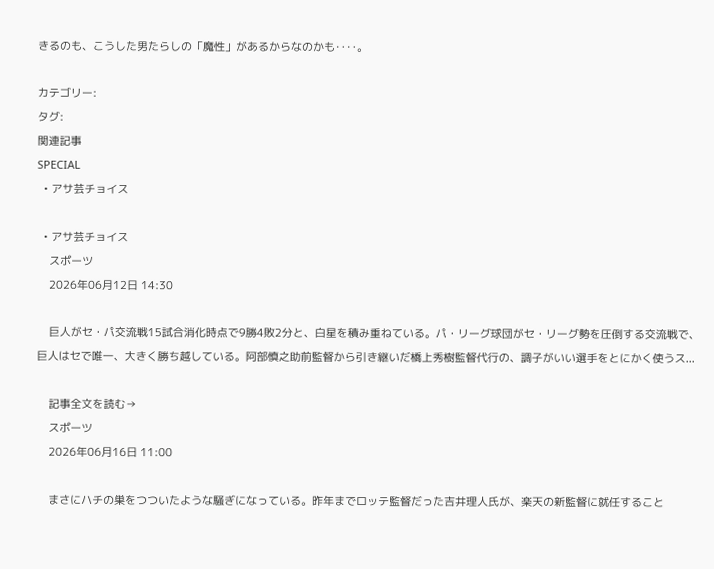きるのも、こうした男たらしの「魔性」があるからなのかも‥‥。

カテゴリー:
タグ:
関連記事
SPECIAL
  • アサ芸チョイス

  • アサ芸チョイス
    スポーツ
    2026年06月12日 14:30

    巨人がセ・パ交流戦15試合消化時点で9勝4敗2分と、白星を積み重ねている。パ・リーグ球団がセ・リーグ勢を圧倒する交流戦で、巨人はセで唯一、大きく勝ち越している。阿部慎之助前監督から引き継いだ橋上秀樹監督代行の、調子がいい選手をとにかく使うス...

    記事全文を読む→
    スポーツ
    2026年06月16日 11:00

    まさにハチの巣をつついたような騒ぎになっている。昨年までロッテ監督だった吉井理人氏が、楽天の新監督に就任すること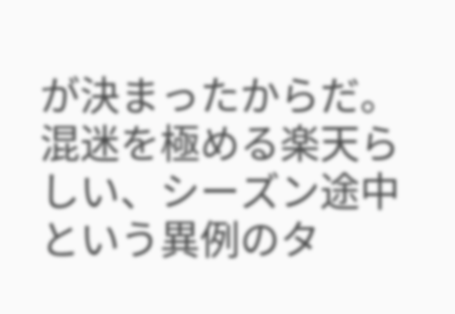が決まったからだ。混迷を極める楽天らしい、シーズン途中という異例のタ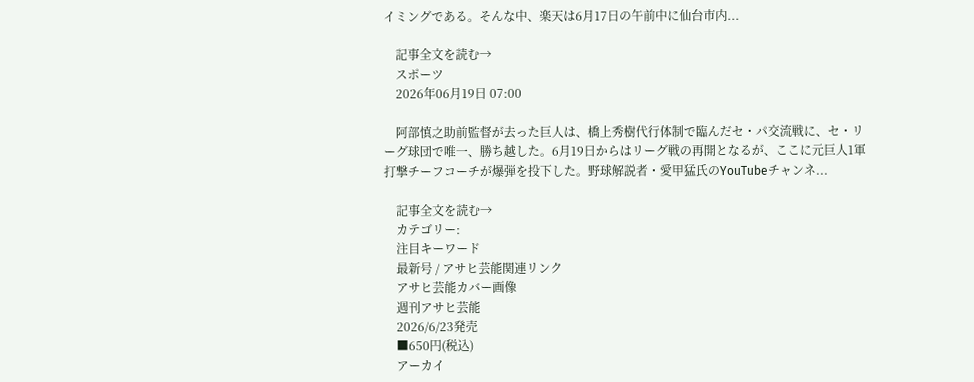イミングである。そんな中、楽天は6月17日の午前中に仙台市内...

    記事全文を読む→
    スポーツ
    2026年06月19日 07:00

    阿部慎之助前監督が去った巨人は、橋上秀樹代行体制で臨んだセ・パ交流戦に、セ・リーグ球団で唯一、勝ち越した。6月19日からはリーグ戦の再開となるが、ここに元巨人1軍打撃チーフコーチが爆弾を投下した。野球解説者・愛甲猛氏のYouTubeチャンネ...

    記事全文を読む→
    カテゴリー:
    注目キーワード
    最新号 / アサヒ芸能関連リンク
    アサヒ芸能カバー画像
    週刊アサヒ芸能
    2026/6/23発売
    ■650円(税込)
    アーカイ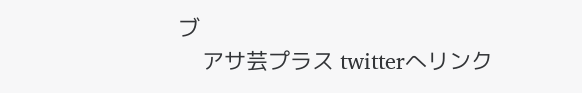ブ
    アサ芸プラス twitterへリンク